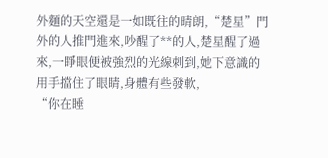外麵的天空還是一如既往的晴朗,“楚星”門外的人推門進來,吵醒了**的人,楚星醒了過來,一睜眼便被強烈的光線刺到,她下意識的用手擋住了眼睛,身體有些發軟,
“你在睡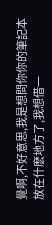覺啊,不好意思,我是想問你你的筆記本放在什麽地方了,我想借一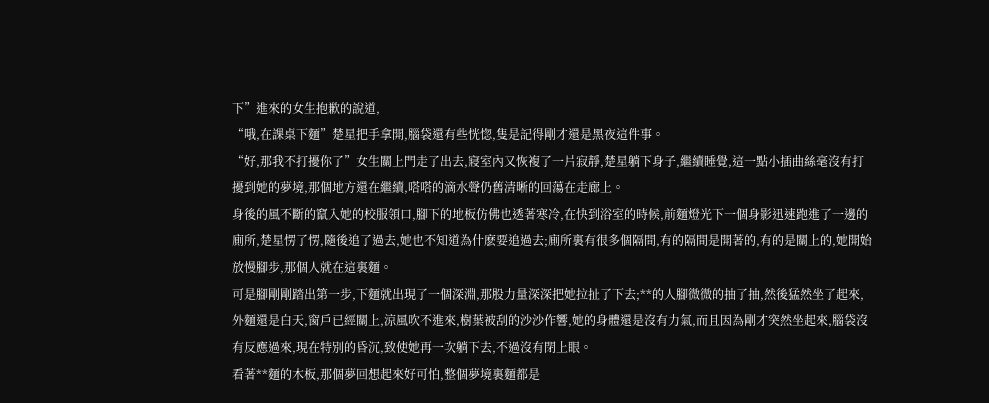下”進來的女生抱歉的說道,
“哦,在課桌下麵”楚星把手拿開,腦袋還有些恍惚,隻是記得剛才還是黑夜這件事。
“好,那我不打擾你了”女生關上門走了出去,寢室內又恢複了一片寂靜,楚星躺下身子,繼續睡覺,這一點小插曲絲毫沒有打擾到她的夢境,那個地方還在繼續,嗒嗒的滴水聲仍舊清晰的回蕩在走廊上。
身後的風不斷的竄入她的校服領口,腳下的地板仿佛也透著寒冷,在快到浴室的時候,前麵燈光下一個身影迅速跑進了一邊的廁所,楚星愣了愣,隨後追了過去,她也不知道為什麽要追過去;廁所裏有很多個隔間,有的隔間是開著的,有的是關上的,她開始放慢腳步,那個人就在這裏麵。
可是腳剛剛踏出第一步,下麵就出現了一個深淵,那股力量深深把她拉扯了下去;**的人腳微微的抽了抽,然後猛然坐了起來,外麵還是白天,窗戶已經關上,涼風吹不進來,樹葉被刮的沙沙作響,她的身體還是沒有力氣,而且因為剛才突然坐起來,腦袋沒有反應過來,現在特別的昏沉,致使她再一次躺下去,不過沒有閉上眼。
看著**麵的木板,那個夢回想起來好可怕,整個夢境裏麵都是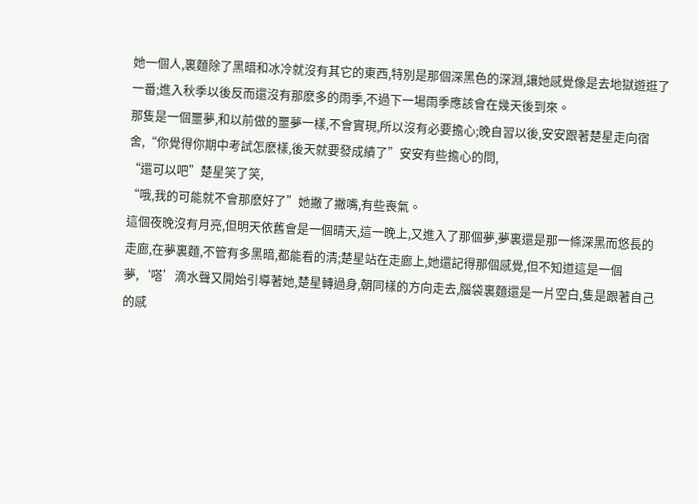她一個人,裏麵除了黑暗和冰冷就沒有其它的東西,特別是那個深黑色的深淵,讓她感覺像是去地獄遊逛了一番;進入秋季以後反而還沒有那麽多的雨季,不過下一場雨季應該會在幾天後到來。
那隻是一個噩夢,和以前做的噩夢一樣,不會實現,所以沒有必要擔心;晚自習以後,安安跟著楚星走向宿舍,“你覺得你期中考試怎麽樣,後天就要發成績了”安安有些擔心的問,
“還可以吧”楚星笑了笑,
“哦,我的可能就不會那麽好了”她撇了撇嘴,有些喪氣。
這個夜晚沒有月亮,但明天依舊會是一個晴天,這一晚上,又進入了那個夢,夢裏還是那一條深黑而悠長的走廊,在夢裏麵,不管有多黑暗,都能看的清;楚星站在走廊上,她還記得那個感覺,但不知道這是一個夢,‘嗒’滴水聲又開始引導著她,楚星轉過身,朝同樣的方向走去,腦袋裏麵還是一片空白,隻是跟著自己的感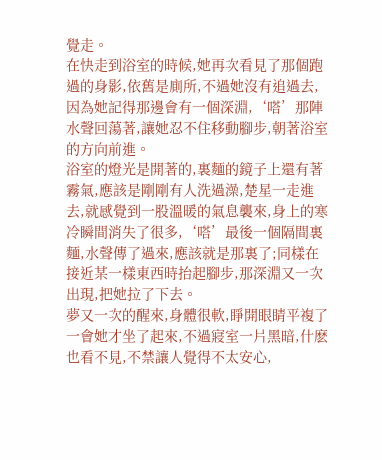覺走。
在快走到浴室的時候,她再次看見了那個跑過的身影,依舊是廁所,不過她沒有追過去,因為她記得那邊會有一個深淵,‘嗒’那陣水聲回蕩著,讓她忍不住移動腳步,朝著浴室的方向前進。
浴室的燈光是開著的,裏麵的鏡子上還有著霧氣,應該是剛剛有人洗過澡,楚星一走進去,就感覺到一股溫暖的氣息襲來,身上的寒冷瞬間消失了很多,‘嗒’最後一個隔間裏麵,水聲傳了過來,應該就是那裏了;同樣在接近某一樣東西時抬起腳步,那深淵又一次出現,把她拉了下去。
夢又一次的醒來,身體很軟,睜開眼睛平複了一會她才坐了起來,不過寢室一片黑暗,什麽也看不見,不禁讓人覺得不太安心,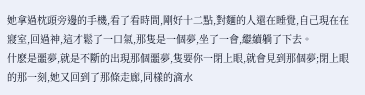她拿過枕頭旁邊的手機,看了看時間,剛好十二點,對麵的人還在睡覺,自己現在在寢室,回過神,這才鬆了一口氣,那隻是一個夢,坐了一會,繼續躺了下去。
什麽是噩夢,就是不斷的出現那個噩夢,隻要你一閉上眼,就會見到那個夢;閉上眼的那一刻,她又回到了那條走廊,同樣的滴水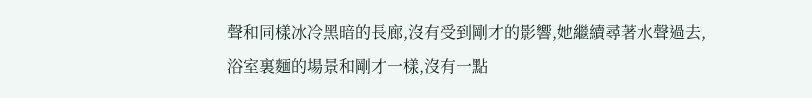聲和同樣冰冷黑暗的長廊,沒有受到剛才的影響,她繼續尋著水聲過去,浴室裏麵的場景和剛才一樣,沒有一點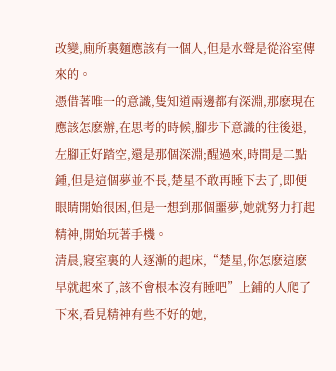改變,廁所裏麵應該有一個人,但是水聲是從浴室傳來的。
憑借著唯一的意識,隻知道兩邊都有深淵,那麽現在應該怎麽辦,在思考的時候,腳步下意識的往後退,左腳正好踏空,還是那個深淵;醒過來,時間是二點鍾,但是這個夢並不長,楚星不敢再睡下去了,即便眼睛開始很困,但是一想到那個噩夢,她就努力打起精神,開始玩著手機。
清晨,寢室裏的人逐漸的起床,“楚星,你怎麽這麽早就起來了,該不會根本沒有睡吧”上鋪的人爬了下來,看見精神有些不好的她,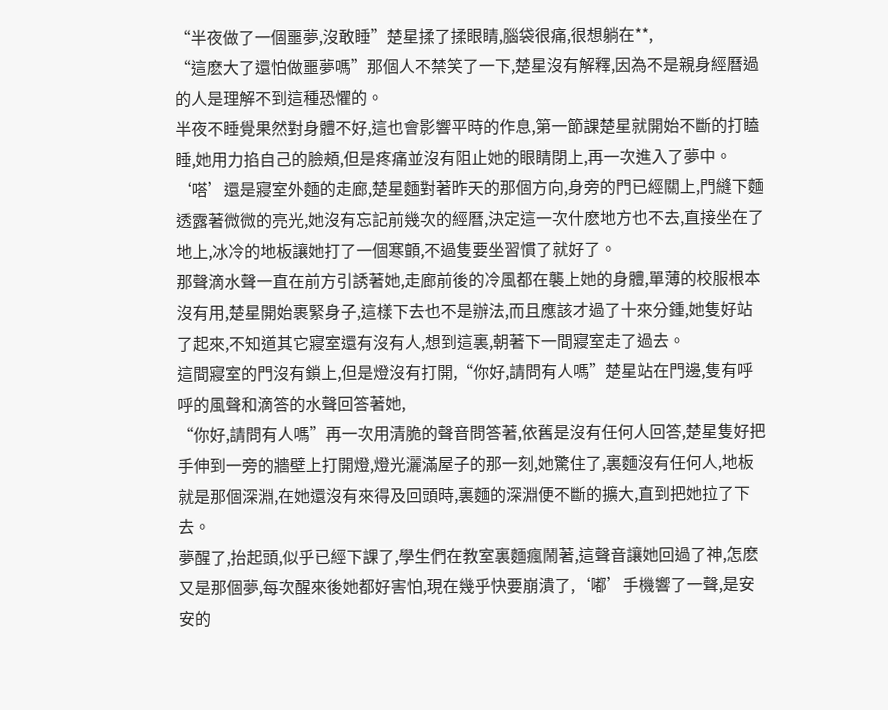“半夜做了一個噩夢,沒敢睡”楚星揉了揉眼睛,腦袋很痛,很想躺在**,
“這麽大了還怕做噩夢嗎”那個人不禁笑了一下,楚星沒有解釋,因為不是親身經曆過的人是理解不到這種恐懼的。
半夜不睡覺果然對身體不好,這也會影響平時的作息,第一節課楚星就開始不斷的打瞌睡,她用力掐自己的臉頰,但是疼痛並沒有阻止她的眼睛閉上,再一次進入了夢中。
‘嗒’還是寢室外麵的走廊,楚星麵對著昨天的那個方向,身旁的門已經關上,門縫下麵透露著微微的亮光,她沒有忘記前幾次的經曆,決定這一次什麽地方也不去,直接坐在了地上,冰冷的地板讓她打了一個寒顫,不過隻要坐習慣了就好了。
那聲滴水聲一直在前方引誘著她,走廊前後的冷風都在襲上她的身體,單薄的校服根本沒有用,楚星開始裹緊身子,這樣下去也不是辦法,而且應該才過了十來分鍾,她隻好站了起來,不知道其它寢室還有沒有人,想到這裏,朝著下一間寢室走了過去。
這間寢室的門沒有鎖上,但是燈沒有打開,“你好,請問有人嗎”楚星站在門邊,隻有呼呼的風聲和滴答的水聲回答著她,
“你好,請問有人嗎”再一次用清脆的聲音問答著,依舊是沒有任何人回答,楚星隻好把手伸到一旁的牆壁上打開燈,燈光灑滿屋子的那一刻,她驚住了,裏麵沒有任何人,地板就是那個深淵,在她還沒有來得及回頭時,裏麵的深淵便不斷的擴大,直到把她拉了下去。
夢醒了,抬起頭,似乎已經下課了,學生們在教室裏麵瘋鬧著,這聲音讓她回過了神,怎麽又是那個夢,每次醒來後她都好害怕,現在幾乎快要崩潰了,‘嘟’手機響了一聲,是安安的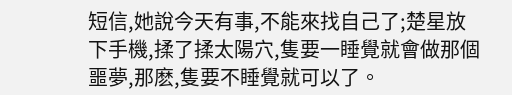短信,她說今天有事,不能來找自己了;楚星放下手機,揉了揉太陽穴,隻要一睡覺就會做那個噩夢,那麽,隻要不睡覺就可以了。